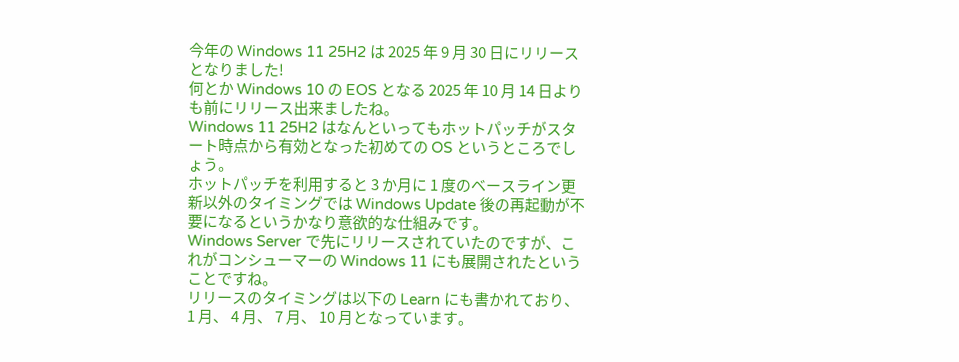今年の Windows 11 25H2 は 2025 年 9 月 30 日にリリースとなりました!
何とか Windows 10 の EOS となる 2025 年 10 月 14 日よりも前にリリース出来ましたね。
Windows 11 25H2 はなんといってもホットパッチがスタート時点から有効となった初めての OS というところでしょう。
ホットパッチを利用すると 3 か月に 1 度のベースライン更新以外のタイミングでは Windows Update 後の再起動が不要になるというかなり意欲的な仕組みです。
Windows Server で先にリリースされていたのですが、これがコンシューマーの Windows 11 にも展開されたということですね。
リリースのタイミングは以下の Learn にも書かれており、 1 月、 4 月、 7 月、 10 月となっています。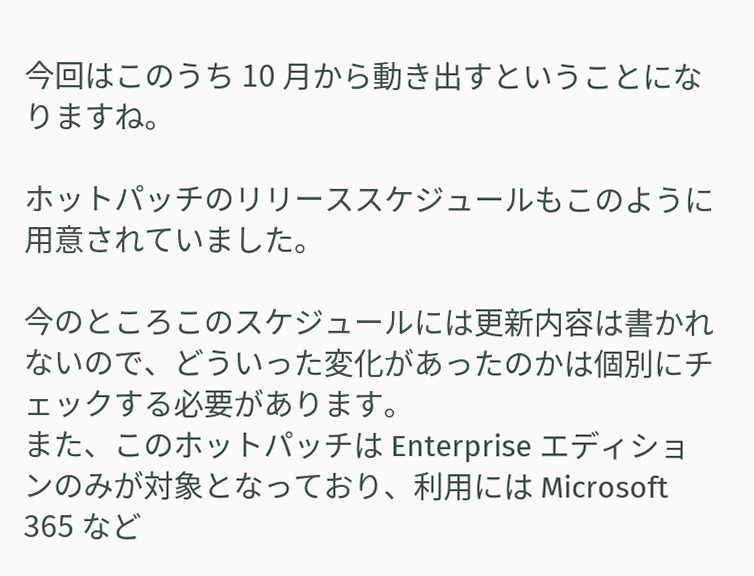今回はこのうち 10 月から動き出すということになりますね。

ホットパッチのリリーススケジュールもこのように用意されていました。

今のところこのスケジュールには更新内容は書かれないので、どういった変化があったのかは個別にチェックする必要があります。
また、このホットパッチは Enterprise エディションのみが対象となっており、利用には Microsoft 365 など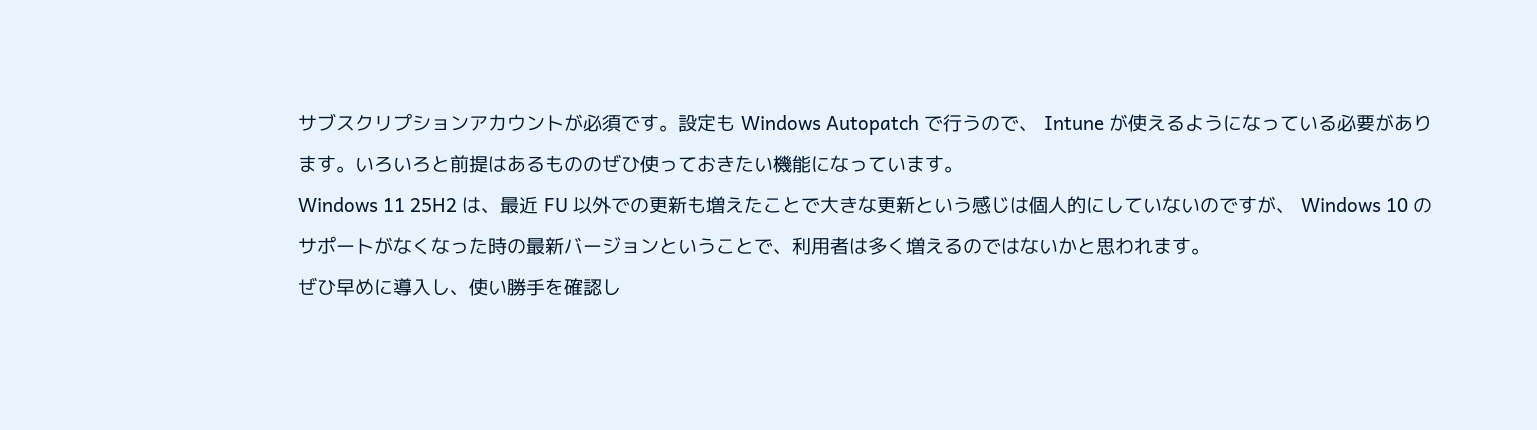サブスクリプションアカウントが必須です。設定も Windows Autopatch で行うので、 Intune が使えるようになっている必要があります。いろいろと前提はあるもののぜひ使っておきたい機能になっています。
Windows 11 25H2 は、最近 FU 以外での更新も増えたことで大きな更新という感じは個人的にしていないのですが、 Windows 10 のサポートがなくなった時の最新バージョンということで、利用者は多く増えるのではないかと思われます。
ぜひ早めに導入し、使い勝手を確認し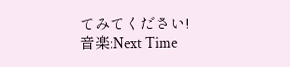てみてください!
音楽:Next Time